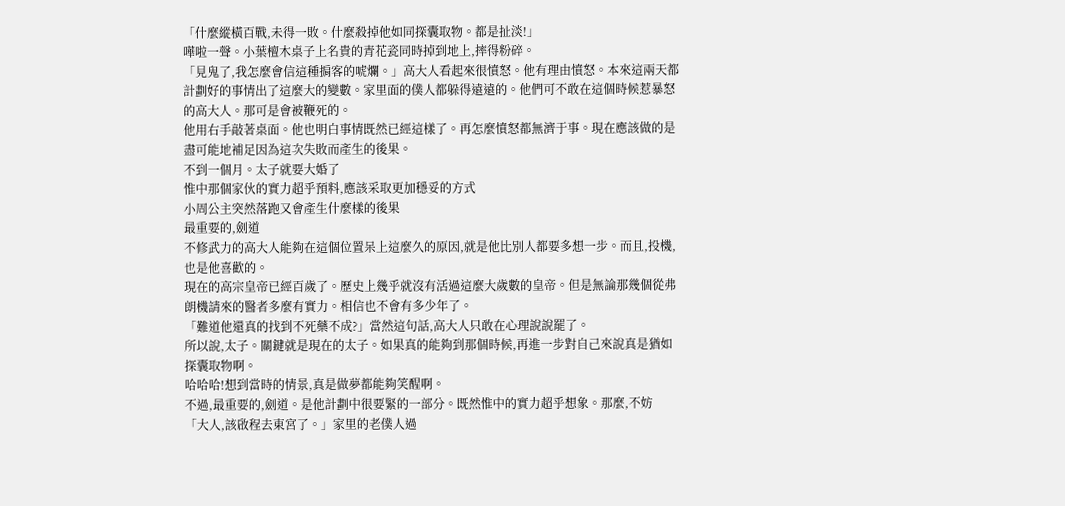「什麼縱橫百戰,未得一敗。什麼殺掉他如同探囊取物。都是扯淡!」
嘩啦一聲。小葉檀木桌子上名貴的青花瓷同時掉到地上,摔得粉碎。
「見鬼了,我怎麼會信這種掮客的唬爛。」高大人看起來很憤怒。他有理由憤怒。本來這兩天都計劃好的事情出了這麼大的變數。家里面的僕人都躲得遠遠的。他們可不敢在這個時候惹暴怒的高大人。那可是會被鞭死的。
他用右手敲著桌面。他也明白事情既然已經這樣了。再怎麼憤怒都無濟于事。現在應該做的是盡可能地補足因為這次失敗而產生的後果。
不到一個月。太子就要大婚了
惟中那個家伙的實力超乎預料,應該采取更加穩妥的方式
小周公主突然落跑又會產生什麼樣的後果
最重要的,劍道
不修武力的高大人能夠在這個位置呆上這麼久的原因,就是他比別人都要多想一步。而且,投機,也是他喜歡的。
現在的高宗皇帝已經百歲了。歷史上幾乎就沒有活過這麼大歲數的皇帝。但是無論那幾個從弗朗機請來的醫者多麼有實力。相信也不會有多少年了。
「難道他還真的找到不死藥不成?」當然這句話,高大人只敢在心理說說罷了。
所以說,太子。關鍵就是現在的太子。如果真的能夠到那個時候,再進一步對自己來說真是猶如探囊取物啊。
哈哈哈!想到當時的情景,真是做夢都能夠笑醒啊。
不過,最重要的,劍道。是他計劃中很要緊的一部分。既然惟中的實力超乎想象。那麼,不妨
「大人,該啟程去東宮了。」家里的老僕人過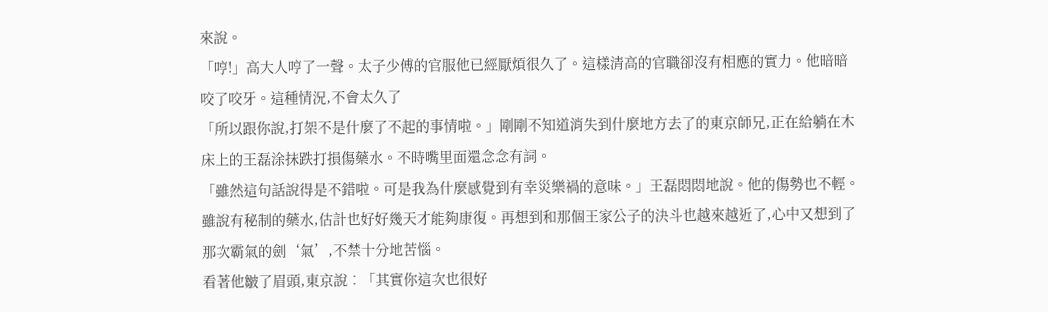來說。
「哼!」高大人哼了一聲。太子少傅的官服他已經厭煩很久了。這樣清高的官職卻沒有相應的實力。他暗暗咬了咬牙。這種情況,不會太久了
「所以跟你說,打架不是什麼了不起的事情啦。」剛剛不知道消失到什麼地方去了的東京師兄,正在給躺在木床上的王磊涂抹跌打損傷藥水。不時嘴里面還念念有詞。
「雖然這句話說得是不錯啦。可是我為什麼感覺到有幸災樂禍的意味。」王磊悶悶地說。他的傷勢也不輕。雖說有秘制的藥水,估計也好好幾天才能夠康復。再想到和那個王家公子的決斗也越來越近了,心中又想到了那次霸氣的劍‘氣’,不禁十分地苦惱。
看著他皺了眉頭,東京說︰「其實你這次也很好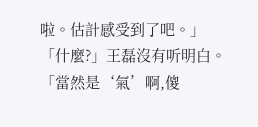啦。估計感受到了吧。」
「什麼?」王磊沒有听明白。
「當然是‘氣’啊,傻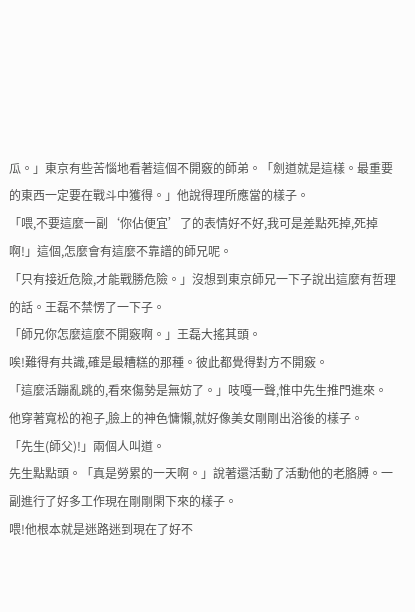瓜。」東京有些苦惱地看著這個不開竅的師弟。「劍道就是這樣。最重要的東西一定要在戰斗中獲得。」他說得理所應當的樣子。
「喂,不要這麼一副‘你佔便宜’了的表情好不好,我可是差點死掉,死掉啊!」這個,怎麼會有這麼不靠譜的師兄呢。
「只有接近危險,才能戰勝危險。」沒想到東京師兄一下子說出這麼有哲理的話。王磊不禁愣了一下子。
「師兄你怎麼這麼不開竅啊。」王磊大搖其頭。
唉!難得有共識,確是最糟糕的那種。彼此都覺得對方不開竅。
「這麼活蹦亂跳的,看來傷勢是無妨了。」吱嘎一聲,惟中先生推門進來。他穿著寬松的袍子,臉上的神色慵懶,就好像美女剛剛出浴後的樣子。
「先生(師父)!」兩個人叫道。
先生點點頭。「真是勞累的一天啊。」說著還活動了活動他的老胳膊。一副進行了好多工作現在剛剛閑下來的樣子。
喂!他根本就是迷路迷到現在了好不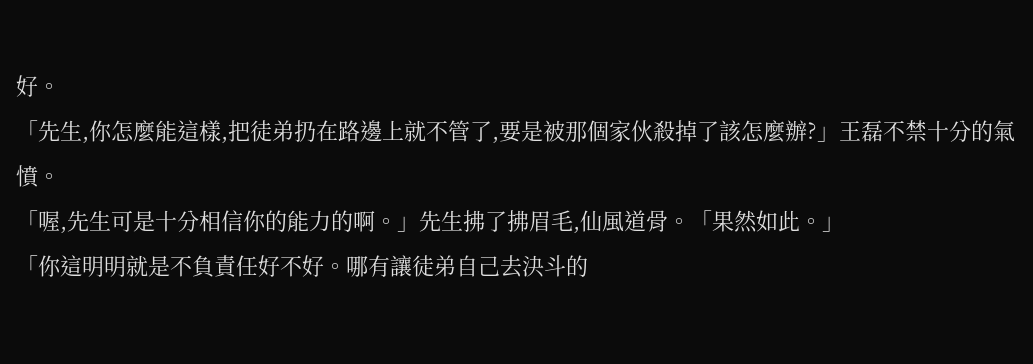好。
「先生,你怎麼能這樣,把徒弟扔在路邊上就不管了,要是被那個家伙殺掉了該怎麼辦?」王磊不禁十分的氣憤。
「喔,先生可是十分相信你的能力的啊。」先生拂了拂眉毛,仙風道骨。「果然如此。」
「你這明明就是不負責任好不好。哪有讓徒弟自己去決斗的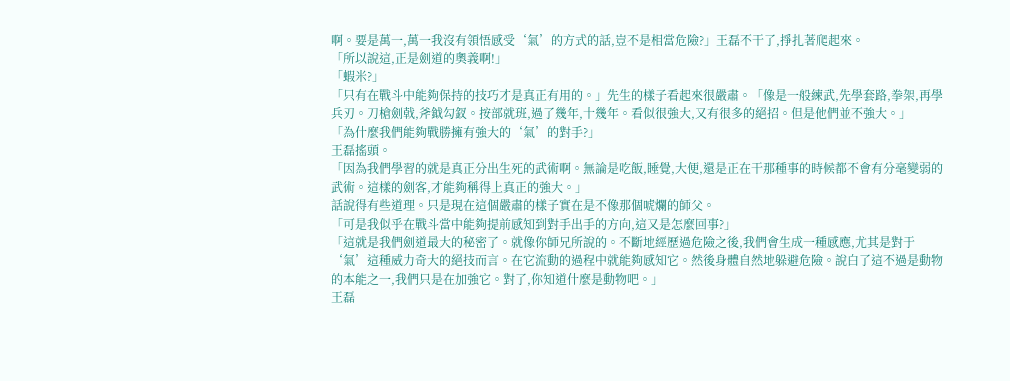啊。要是萬一,萬一我沒有領悟感受‘氣’的方式的話,豈不是相當危險?」王磊不干了,掙扎著爬起來。
「所以說這,正是劍道的奧義啊!」
「蝦米?」
「只有在戰斗中能夠保持的技巧才是真正有用的。」先生的樣子看起來很嚴肅。「像是一般練武,先學套路,拳架,再學兵刃。刀槍劍戟,斧鉞勾釵。按部就班,過了幾年,十幾年。看似很強大,又有很多的絕招。但是他們並不強大。」
「為什麼我們能夠戰勝擁有強大的‘氣’的對手?」
王磊搖頭。
「因為我們學習的就是真正分出生死的武術啊。無論是吃飯,睡覺,大便,還是正在干那種事的時候都不會有分毫變弱的武術。這樣的劍客,才能夠稱得上真正的強大。」
話說得有些道理。只是現在這個嚴肅的樣子實在是不像那個唬爛的師父。
「可是我似乎在戰斗當中能夠提前感知到對手出手的方向,這又是怎麼回事?」
「這就是我們劍道最大的秘密了。就像你師兄所說的。不斷地經歷過危險之後,我們會生成一種感應,尤其是對于‘氣’這種威力奇大的絕技而言。在它流動的過程中就能夠感知它。然後身體自然地躲避危險。說白了這不過是動物的本能之一,我們只是在加強它。對了,你知道什麼是動物吧。」
王磊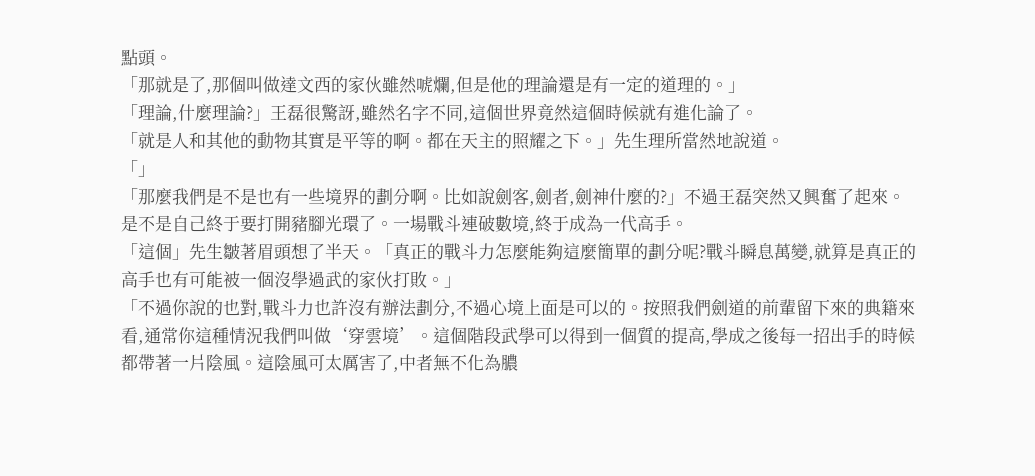點頭。
「那就是了,那個叫做達文西的家伙雖然唬爛,但是他的理論還是有一定的道理的。」
「理論,什麼理論?」王磊很驚訝,雖然名字不同,這個世界竟然這個時候就有進化論了。
「就是人和其他的動物其實是平等的啊。都在天主的照耀之下。」先生理所當然地說道。
「」
「那麼我們是不是也有一些境界的劃分啊。比如說劍客,劍者,劍神什麼的?」不過王磊突然又興奮了起來。是不是自己終于要打開豬腳光環了。一場戰斗連破數境,終于成為一代高手。
「這個」先生皺著眉頭想了半天。「真正的戰斗力怎麼能夠這麼簡單的劃分呢?戰斗瞬息萬變,就算是真正的高手也有可能被一個沒學過武的家伙打敗。」
「不過你說的也對,戰斗力也許沒有辦法劃分,不過心境上面是可以的。按照我們劍道的前輩留下來的典籍來看,通常你這種情況我們叫做‘穿雲境’。這個階段武學可以得到一個質的提高,學成之後每一招出手的時候都帶著一片陰風。這陰風可太厲害了,中者無不化為膿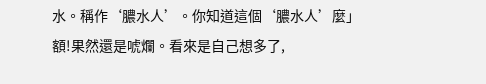水。稱作‘膿水人’。你知道這個‘膿水人’麼」
額!果然還是唬爛。看來是自己想多了,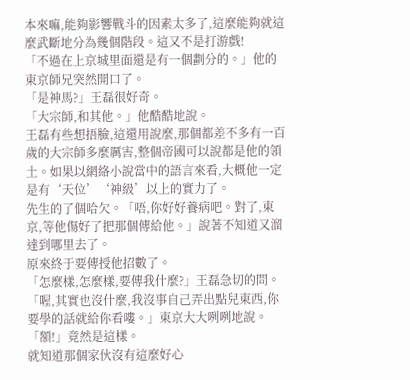本來嘛,能夠影響戰斗的因素太多了,這麼能夠就這麼武斷地分為幾個階段。這又不是打游戲!
「不過在上京城里面還是有一個劃分的。」他的東京師兄突然開口了。
「是神馬?」王磊很好奇。
「大宗師,和其他。」他酷酷地說。
王磊有些想捂臉,這還用說麼,那個都差不多有一百歲的大宗師多麼厲害,整個帝國可以說都是他的領土。如果以網絡小說當中的語言來看,大概他一定是有‘天位’‘神級’以上的實力了。
先生的了個哈欠。「唔,你好好養病吧。對了,東京,等他傷好了把那個傳給他。」說著不知道又溜達到哪里去了。
原來終于要傳授他招數了。
「怎麼樣,怎麼樣,要傳我什麼?」王磊急切的問。
「喔,其實也沒什麼,我沒事自己弄出點兒東西,你要學的話就給你看嘍。」東京大大咧咧地說。
「額!」竟然是這樣。
就知道那個家伙沒有這麼好心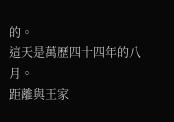的。
這天是萬歷四十四年的八月。
距離與王家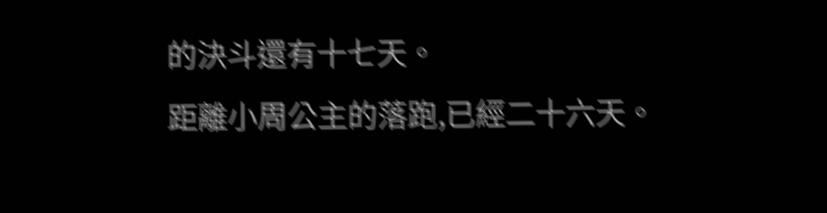的決斗還有十七天。
距離小周公主的落跑,已經二十六天。